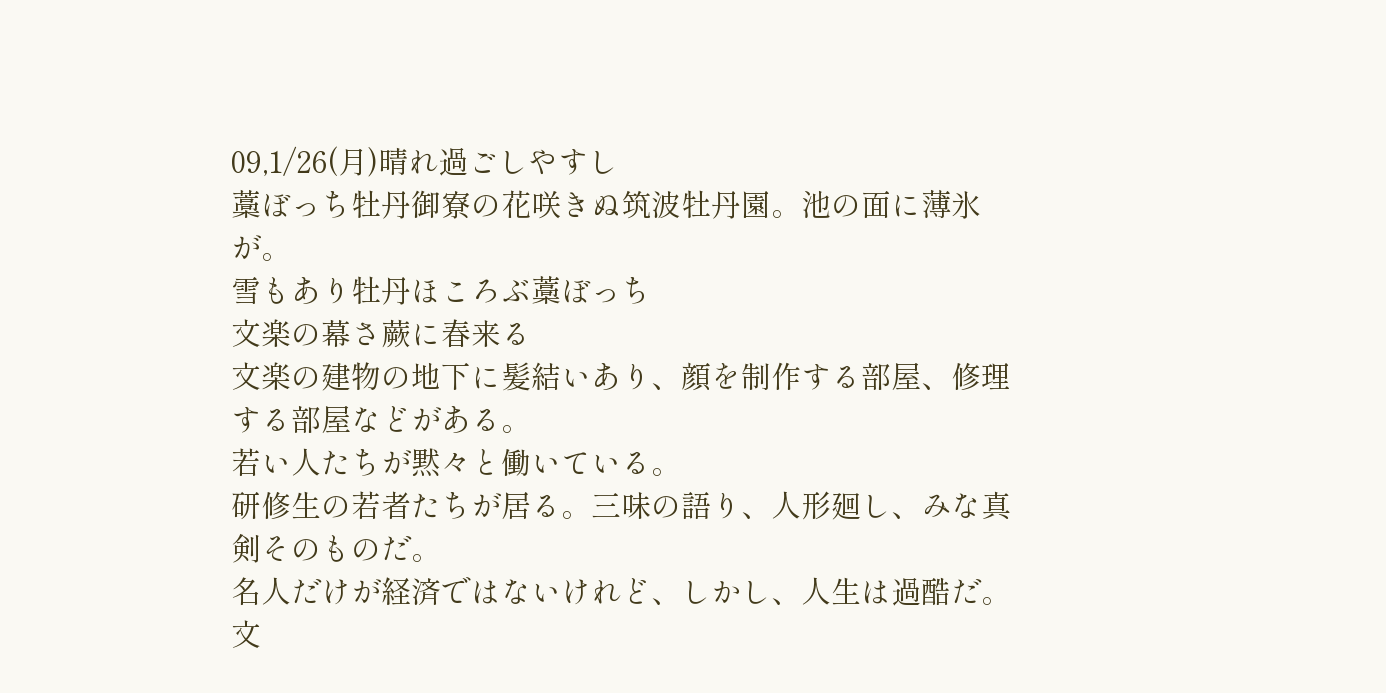09,1/26(月)晴れ過ごしやすし
藁ぼっち牡丹御寮の花咲きぬ筑波牡丹園。池の面に薄氷が。
雪もあり牡丹ほころぶ藁ぼっち
文楽の幕さ蕨に春来る
文楽の建物の地下に髪結いあり、顔を制作する部屋、修理する部屋などがある。
若い人たちが黙々と働いている。
研修生の若者たちが居る。三味の語り、人形廻し、みな真剣そのものだ。
名人だけが経済ではないけれど、しかし、人生は過酷だ。
文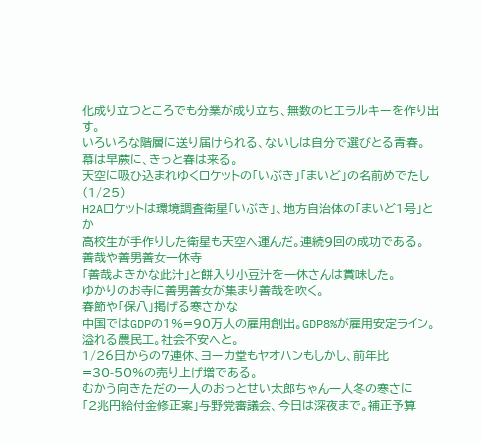化成り立つところでも分業が成り立ち、無数のヒエラルキーを作り出す。
いろいろな階層に送り届けられる、ないしは自分で選びとる青春。
幕は早蕨に、きっと春は来る。
天空に吸ひ込まれゆくロケットの「いぶき」「まいど」の名前めでたし(1/25)
H2Aロケットは環境調査衛星「いぶき」、地方自治体の「まいど1号」とか
高校生が手作りした衛星も天空へ運んだ。連続9回の成功である。
善哉や善男善女一休寺
「善哉よきかな此汁」と餅入り小豆汁を一休さんは賞味した。
ゆかりのお寺に善男善女が集まり善哉を吹く。
春節や「保八」掲げる寒さかな
中国ではGDPの1%=90万人の雇用創出。GDP8%が雇用安定ライン。
溢れる農民工。社会不安へと。
1/26日からの7連休、ヨーカ堂もヤオハンもしかし、前年比=30-50%の売り上げ増である。
むかう向きただの一人のおっとせい太郎ちゃん一人冬の寒さに
「2兆円給付金修正案」与野党審議会、今日は深夜まで。補正予算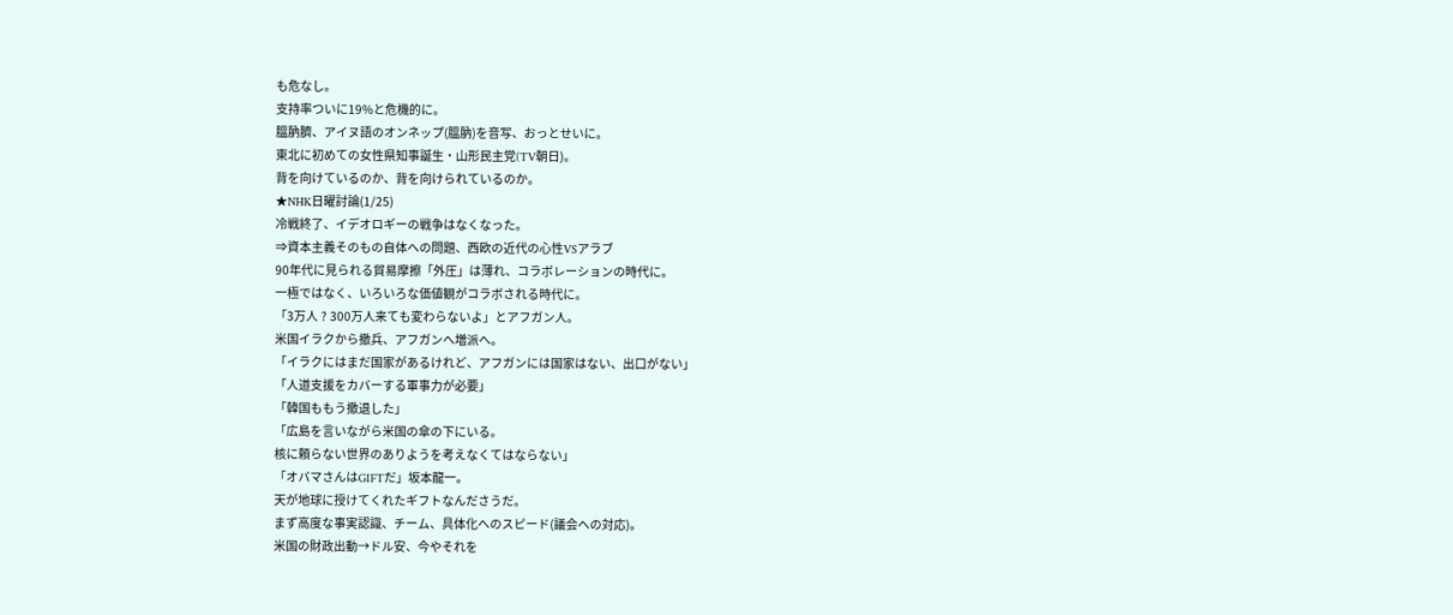も危なし。
支持率ついに19%と危機的に。
膃肭臍、アイヌ語のオンネップ(膃肭)を音写、おっとせいに。
東北に初めての女性県知事誕生・山形民主党(TV朝日)。
背を向けているのか、背を向けられているのか。
★NHK日曜討論(1/25)
冷戦終了、イデオロギーの戦争はなくなった。
⇒資本主義そのもの自体への問題、西欧の近代の心性VSアラブ
90年代に見られる貿易摩擦「外圧」は薄れ、コラボレーションの時代に。
一極ではなく、いろいろな価値観がコラボされる時代に。
「3万人 ? 300万人来ても変わらないよ」とアフガン人。
米国イラクから撤兵、アフガンへ増派へ。
「イラクにはまだ国家があるけれど、アフガンには国家はない、出口がない」
「人道支援をカバーする軍事力が必要」
「韓国ももう撤退した」
「広島を言いながら米国の傘の下にいる。
核に頼らない世界のありようを考えなくてはならない」
「オバマさんはGIFTだ」坂本龍一。
天が地球に授けてくれたギフトなんださうだ。
まず高度な事実認識、チーム、具体化へのスピード(議会への対応)。
米国の財政出動→ドル安、今やそれを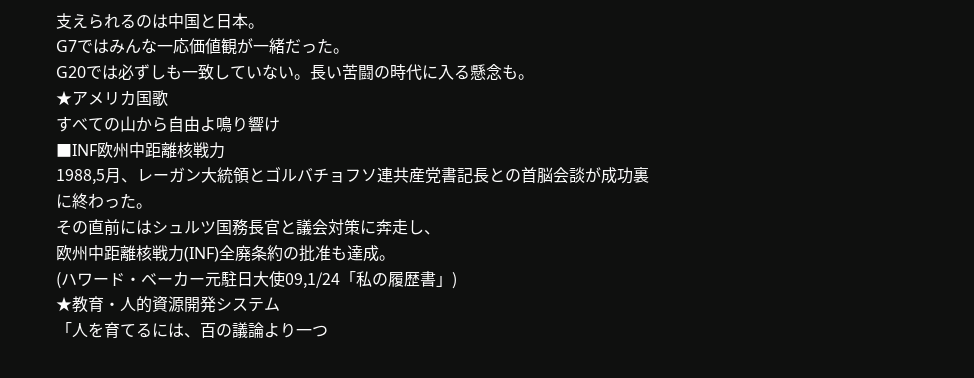支えられるのは中国と日本。
G7ではみんな一応価値観が一緒だった。
G20では必ずしも一致していない。長い苦闘の時代に入る懸念も。
★アメリカ国歌
すべての山から自由よ鳴り響け
■INF欧州中距離核戦力
1988,5月、レーガン大統領とゴルバチョフソ連共産党書記長との首脳会談が成功裏に終わった。
その直前にはシュルツ国務長官と議会対策に奔走し、
欧州中距離核戦力(INF)全廃条約の批准も達成。
(ハワード・ベーカー元駐日大使09,1/24「私の履歴書」)
★教育・人的資源開発システム
「人を育てるには、百の議論より一つ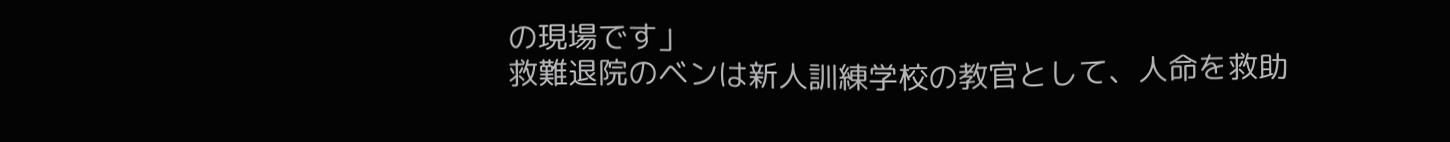の現場です」
救難退院のベンは新人訓練学校の教官として、人命を救助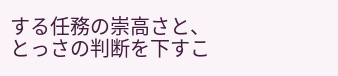する任務の崇高さと、
とっさの判断を下すこ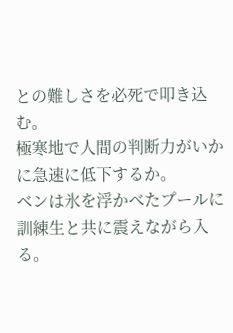との難しさを必死で叩き込む。
極寒地で人間の判断力がいかに急速に低下するか。
ベンは氷を浮かべたプールに訓練生と共に震えながら入る。